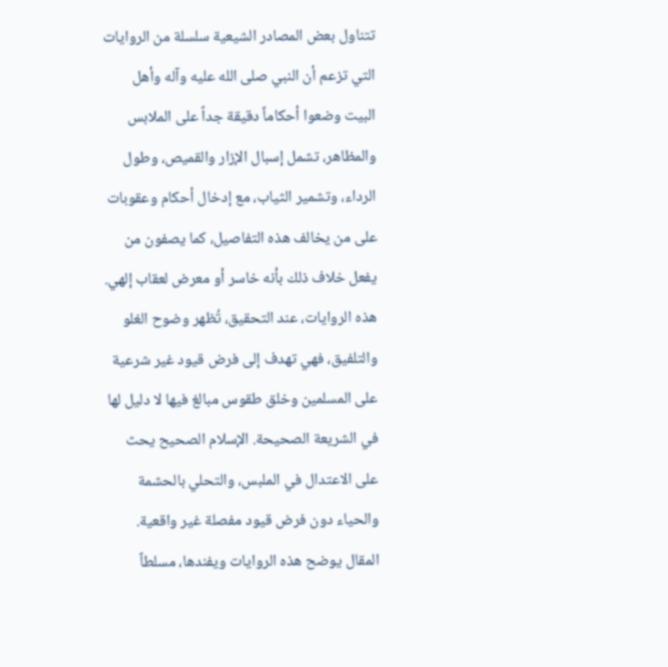تتناول بعض المصادر الشيعية سلسلة من الروايات التي تزعم أن النبي صلى الله عليه وآله وأهل البيت وضعوا أحكاماً دقيقة جداً على الملابس والمظاهر، تشمل إسبال الإزار والقميص، وطول الرداء، وتشمير الثياب، مع إدخال أحكام وعقوبات على من يخالف هذه التفاصيل، كما يصفون من يفعل خلاف ذلك بأنه خاسر أو معرض لعقاب إلهي.
هذه الروايات، عند التحقيق، تُظهر وضوح الغلو والتلفيق، فهي تهدف إلى فرض قيود غير شرعية على المسلمين وخلق طقوس مبالغ فيها لا دليل لها في الشريعة الصحيحة. الإسلام الصحيح يحث على الاعتدال في الملبس، والتحلي بالحشمة والحياء دون فرض قيود مفصلة غير واقعية.
المقال يوضح هذه الروايات ويفندها، مسلطاً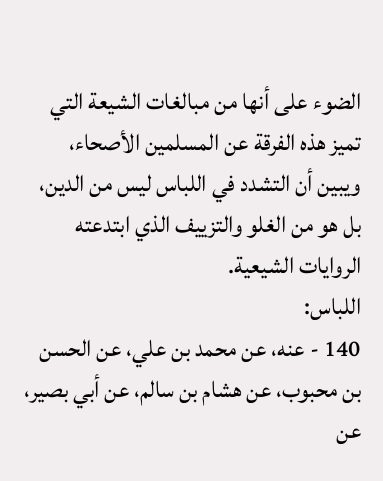الضوء على أنها من مبالغات الشيعة التي تميز هذه الفرقة عن المسلمين الأصحاء، ويبين أن التشدد في اللباس ليس من الدين، بل هو من الغلو والتزييف الذي ابتدعته الروايات الشيعية.
اللباس:
140 - عنه، عن محمد بن علي، عن الحسن بن محبوب، عن هشام بن سالم، عن أبي بصير، عن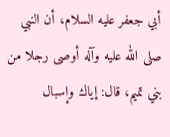أبي جعفر عليه السلام، أن النبي صلى الله عليه وآله أوصى رجلا من بني تميم، قال: إياك وإسبال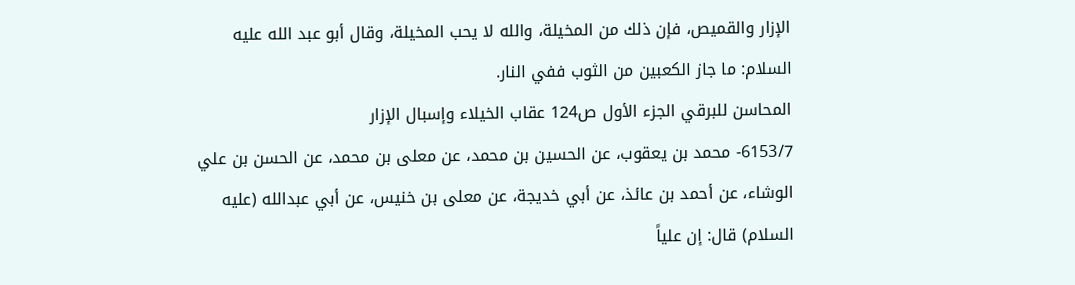الإزار والقميص، فإن ذلك من المخيلة، والله لا يحب المخيلة، وقال أبو عبد الله عليه السلام: ما جاز الكعبين من الثوب ففي النار.
المحاسن للبرقي الجزء الأول ص124 عقاب الخيلاء وإسبال الإزار
6153/7- محمد بن يعقوب، عن الحسين بن محمد، عن معلى بن محمد، عن الحسن بن علي الوشاء، عن أحمد بن عائذ، عن أبي خديجة، عن معلى بن خنيس، عن أبي عبدالله (عليه السلام) قال: إن علياً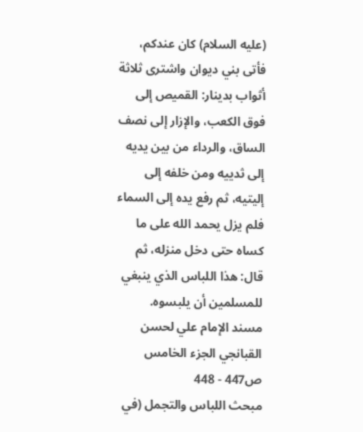(عليه السلام) كان عندكم، فأتى بني ديوان واشترى ثلاثة أثواب بدينار: القميص إلى فوق الكعب، والإزار إلى نصف الساق، والرداء من بين يديه إلى ثدييه ومن خلفه إلى إليتيه، ثم رفع يده إلى السماء فلم يزل يحمد الله على ما كساه حتى دخل منزله، ثم قال: هذا اللباس الذي ينبغي للمسلمين أن يلبسوه.
مسند الإمام علي لحسن القبانجي الجزء الخامس ص447 - 448
مبحث اللباس والتجمل (في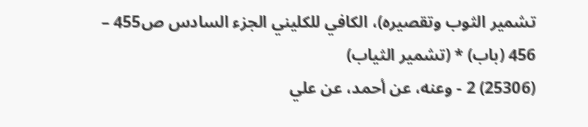تشمير الثوب وتقصيره)، الكافي للكليني الجزء السادس ص455 – 456 (باب) * (تشمير الثياب)
(25306) 2 - وعنه، عن أحمد، عن علي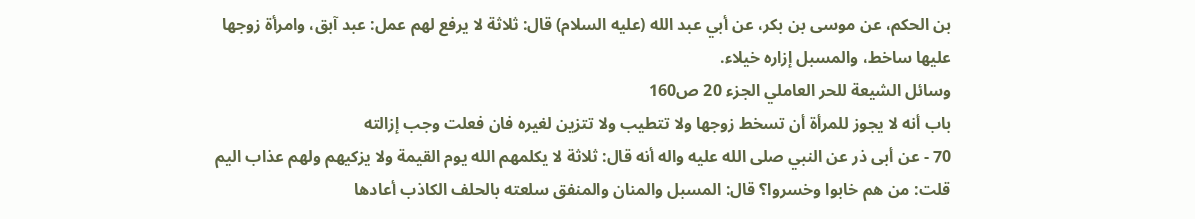بن الحكم، عن موسى بن بكر، عن أبي عبد الله (عليه السلام) قال: ثلاثة لا يرفع لهم عمل: عبد آبق، وامرأة زوجها عليها ساخط، والمسبل إزاره خيلاء.
وسائل الشيعة للحر العاملي الجزء 20 ص160
باب أنه لا يجوز للمرأة أن تسخط زوجها ولا تتطيب ولا تتزين لغيره فان فعلت وجب إزالته
70 - عن أبى ذر عن النبي صلى الله عليه واله أنه قال: ثلاثة لا يكلمهم الله يوم القيمة ولا يزكيهم ولهم عذاب اليم قلت: من هم خابوا وخسروا؟ قال: المسبل والمنان والمنفق سلعته بالحلف الكاذب أعادها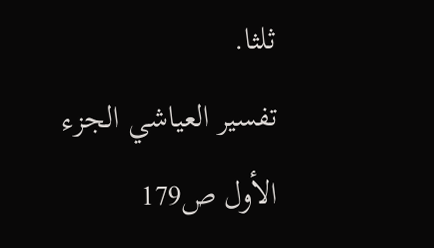ثلثا.
تفسير العياشي الجزء الأول ص179